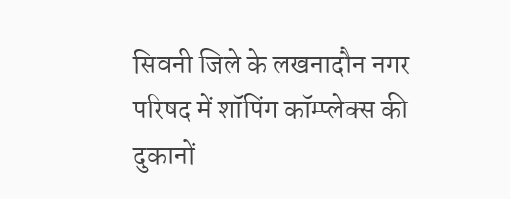सिवनी जिले के लखनादौन नगर परिषद में शॉपिंग कॉम्प्लेक्स की दुकानों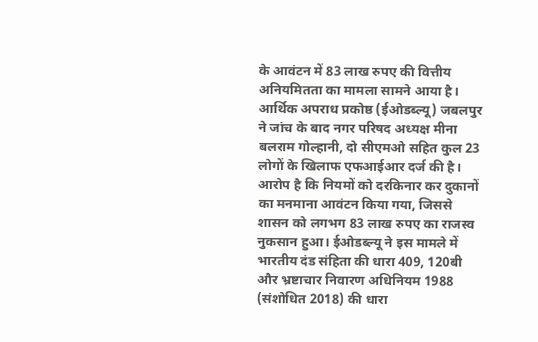के आवंटन में 83 लाख रुपए की वित्तीय अनियमितता का मामला सामने आया है। आर्थिक अपराध प्रकोष्ठ (ईओडब्ल्यू) जबलपुर ने जांच के बाद नगर परिषद अध्यक्ष मीना बलराम गोल्हानी, दो सीएमओ सहित कुल 23 लोगों के खिलाफ एफआईआर दर्ज की है। आरोप है कि नियमों को दरकिनार कर दुकानों का मनमाना आवंटन किया गया, जिससे शासन को लगभग 83 लाख रुपए का राजस्व नुकसान हुआ। ईओडब्ल्यू ने इस मामले में भारतीय दंड संहिता की धारा 409, 120बी और भ्रष्टाचार निवारण अधिनियम 1988 (संशोधित 2018) की धारा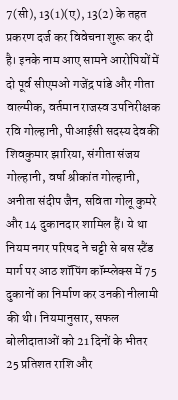7(सी), 13(1)(ए), 13(2) के तहत प्रकरण दर्ज कर विवेचना शुरू कर दी है। इनके नाम आए सामने आरोपियों में दो पूर्व सीएमओ गजेंद्र पांडे और गीता वाल्मीक, वर्तमान राजस्व उपनिरीक्षक रवि गोल्हानी, पीआईसी सदस्य देवकी शिवकुमार झारिया, संगीता संजय गोल्हानी, वर्षा श्रीकांत गोल्हानी, अनीता संदीप जैन, सविता गोलू कुमरे और 14 दुकानदार शामिल हैं। ये था नियम नगर परिषद ने चट्टी से बस स्टैंड मार्ग पर आठ शॉपिंग कॉम्प्लेक्स में 75 दुकानों का निर्माण कर उनकी नीलामी की थी। नियमानुसार, सफल बोलीदाताओं को 21 दिनों के भीतर 25 प्रतिशत राशि और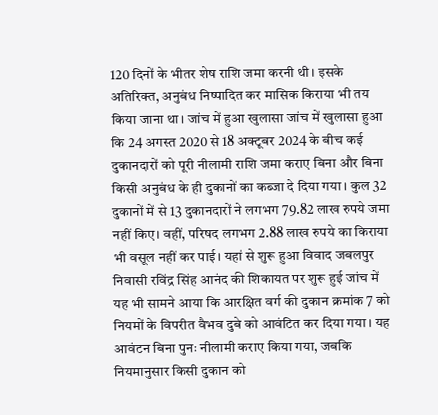120 दिनों के भीतर शेष राशि जमा करनी थी। इसके अतिरिक्त, अनुबंध निष्पादित कर मासिक किराया भी तय किया जाना था। जांच में हुआ खुलासा जांच में खुलासा हुआ कि 24 अगस्त 2020 से 18 अक्टूबर 2024 के बीच कई दुकानदारों को पूरी नीलामी राशि जमा कराए बिना और बिना किसी अनुबंध के ही दुकानों का कब्जा दे दिया गया। कुल 32 दुकानों में से 13 दुकानदारों ने लगभग 79.82 लाख रुपये जमा नहीं किए। वहीं, परिषद लगभग 2.88 लाख रुपये का किराया भी वसूल नहीं कर पाई। यहां से शुरू हुआ विवाद जबलपुर निवासी रविंद्र सिंह आनंद की शिकायत पर शुरू हुई जांच में यह भी सामने आया कि आरक्षित वर्ग की दुकान क्रमांक 7 को नियमों के विपरीत वैभव दुबे को आवंटित कर दिया गया। यह आवंटन बिना पुनः नीलामी कराए किया गया, जबकि नियमानुसार किसी दुकान को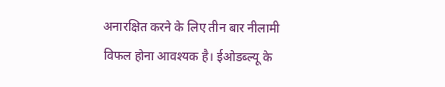अनारक्षित करने के लिए तीन बार नीलामी विफल होना आवश्यक है। ईओडब्ल्यू के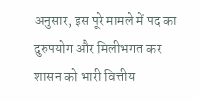अनुसार, इस पूरे मामले में पद का दुरुपयोग और मिलीभगत कर शासन को भारी वित्तीय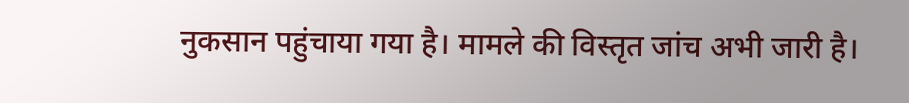नुकसान पहुंचाया गया है। मामले की विस्तृत जांच अभी जारी है।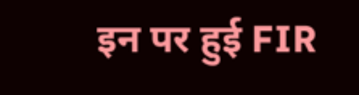इन पर हुई FIR